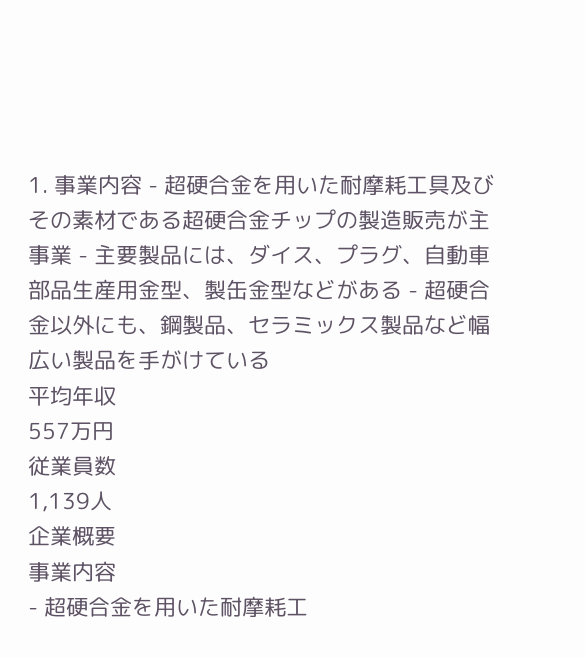1. 事業内容 - 超硬合金を用いた耐摩耗工具及びその素材である超硬合金チップの製造販売が主事業 - 主要製品には、ダイス、プラグ、自動車部品生産用金型、製缶金型などがある - 超硬合金以外にも、鋼製品、セラミックス製品など幅広い製品を手がけている
平均年収
557万円
従業員数
1,139人
企業概要
事業内容
- 超硬合金を用いた耐摩耗工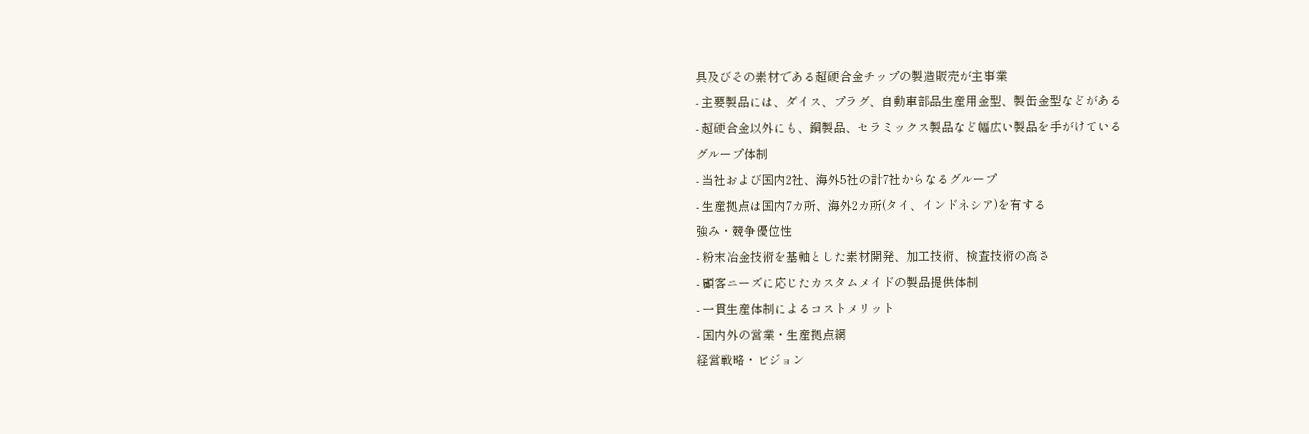具及びその素材である超硬合金チップの製造販売が主事業
- 主要製品には、ダイス、プラグ、自動車部品生産用金型、製缶金型などがある
- 超硬合金以外にも、鋼製品、セラミックス製品など幅広い製品を手がけている
グループ体制
- 当社および国内2社、海外5社の計7社からなるグループ
- 生産拠点は国内7カ所、海外2カ所(タイ、インドネシア)を有する
強み・競争優位性
- 粉末冶金技術を基軸とした素材開発、加工技術、検査技術の高さ
- 顧客ニーズに応じたカスタムメイドの製品提供体制
- 一貫生産体制によるコストメリット
- 国内外の営業・生産拠点網
経営戦略・ビジョン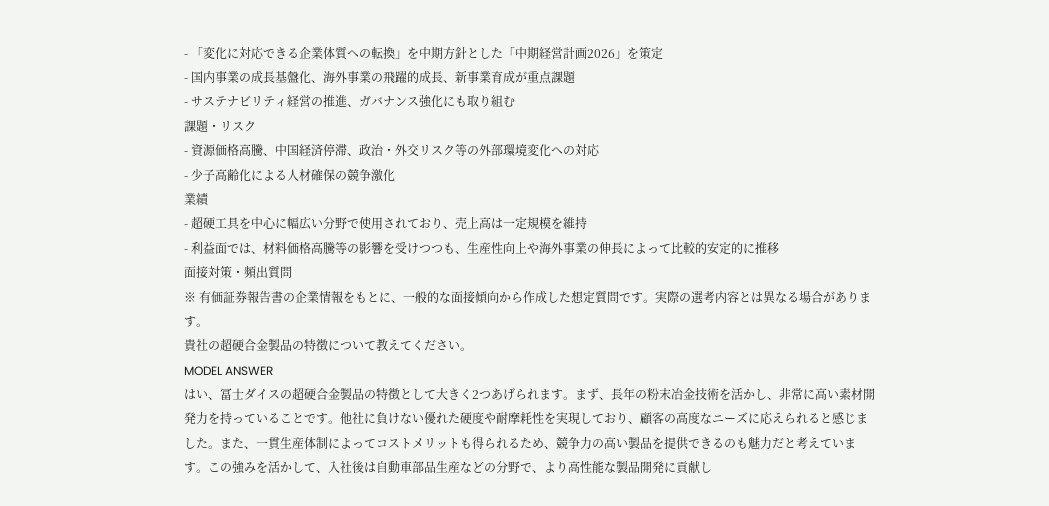- 「変化に対応できる企業体質への転換」を中期方針とした「中期経営計画2026」を策定
- 国内事業の成長基盤化、海外事業の飛躍的成長、新事業育成が重点課題
- サステナビリティ経営の推進、ガバナンス強化にも取り組む
課題・リスク
- 資源価格高騰、中国経済停滞、政治・外交リスク等の外部環境変化への対応
- 少子高齢化による人材確保の競争激化
業績
- 超硬工具を中心に幅広い分野で使用されており、売上高は一定規模を維持
- 利益面では、材料価格高騰等の影響を受けつつも、生産性向上や海外事業の伸長によって比較的安定的に推移
面接対策・頻出質問
※ 有価証券報告書の企業情報をもとに、一般的な面接傾向から作成した想定質問です。実際の選考内容とは異なる場合があります。
貴社の超硬合金製品の特徴について教えてください。
MODEL ANSWER
はい、冨士ダイスの超硬合金製品の特徴として大きく2つあげられます。まず、長年の粉末冶金技術を活かし、非常に高い素材開発力を持っていることです。他社に負けない優れた硬度や耐摩耗性を実現しており、顧客の高度なニーズに応えられると感じました。また、一貫生産体制によってコストメリットも得られるため、競争力の高い製品を提供できるのも魅力だと考えています。この強みを活かして、入社後は自動車部品生産などの分野で、より高性能な製品開発に貢献し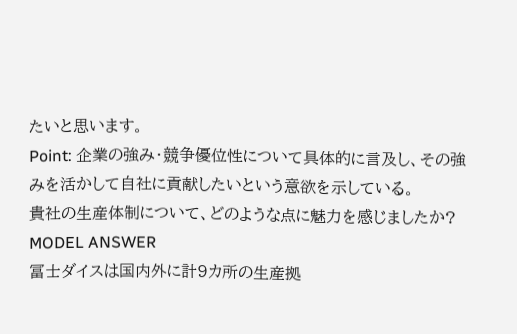たいと思います。
Point: 企業の強み・競争優位性について具体的に言及し、その強みを活かして自社に貢献したいという意欲を示している。
貴社の生産体制について、どのような点に魅力を感じましたか?
MODEL ANSWER
冨士ダイスは国内外に計9カ所の生産拠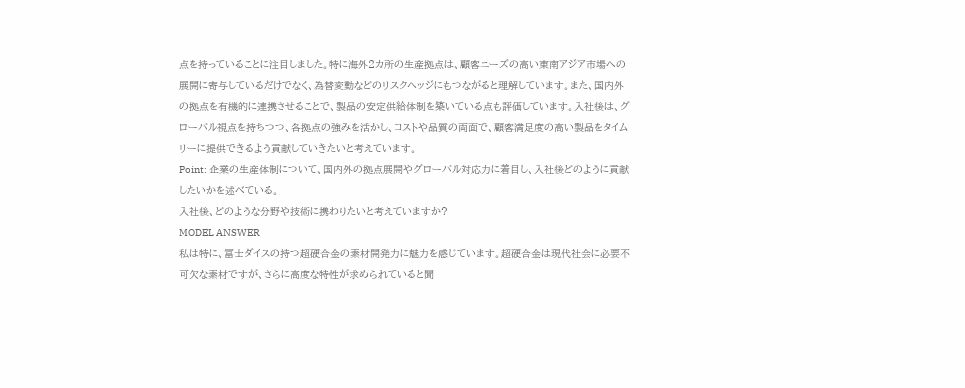点を持っていることに注目しました。特に海外2カ所の生産拠点は、顧客ニーズの高い東南アジア市場への展開に寄与しているだけでなく、為替変動などのリスクヘッジにもつながると理解しています。また、国内外の拠点を有機的に連携させることで、製品の安定供給体制を築いている点も評価しています。入社後は、グローバル視点を持ちつつ、各拠点の強みを活かし、コストや品質の両面で、顧客満足度の高い製品をタイムリーに提供できるよう貢献していきたいと考えています。
Point: 企業の生産体制について、国内外の拠点展開やグローバル対応力に着目し、入社後どのように貢献したいかを述べている。
入社後、どのような分野や技術に携わりたいと考えていますか?
MODEL ANSWER
私は特に、冨士ダイスの持つ超硬合金の素材開発力に魅力を感じています。超硬合金は現代社会に必要不可欠な素材ですが、さらに高度な特性が求められていると聞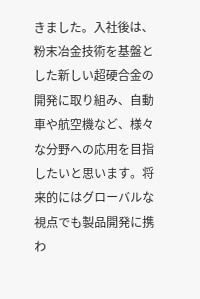きました。入社後は、粉末冶金技術を基盤とした新しい超硬合金の開発に取り組み、自動車や航空機など、様々な分野への応用を目指したいと思います。将来的にはグローバルな視点でも製品開発に携わ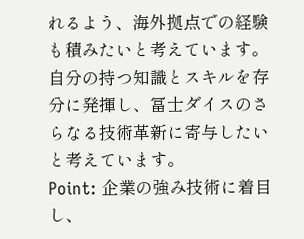れるよう、海外拠点での経験も積みたいと考えています。自分の持つ知識とスキルを存分に発揮し、冨士ダイスのさらなる技術革新に寄与したいと考えています。
Point: 企業の強み技術に着目し、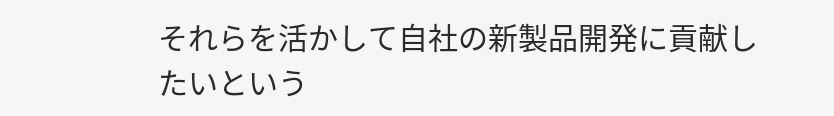それらを活かして自社の新製品開発に貢献したいという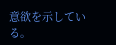意欲を示している。